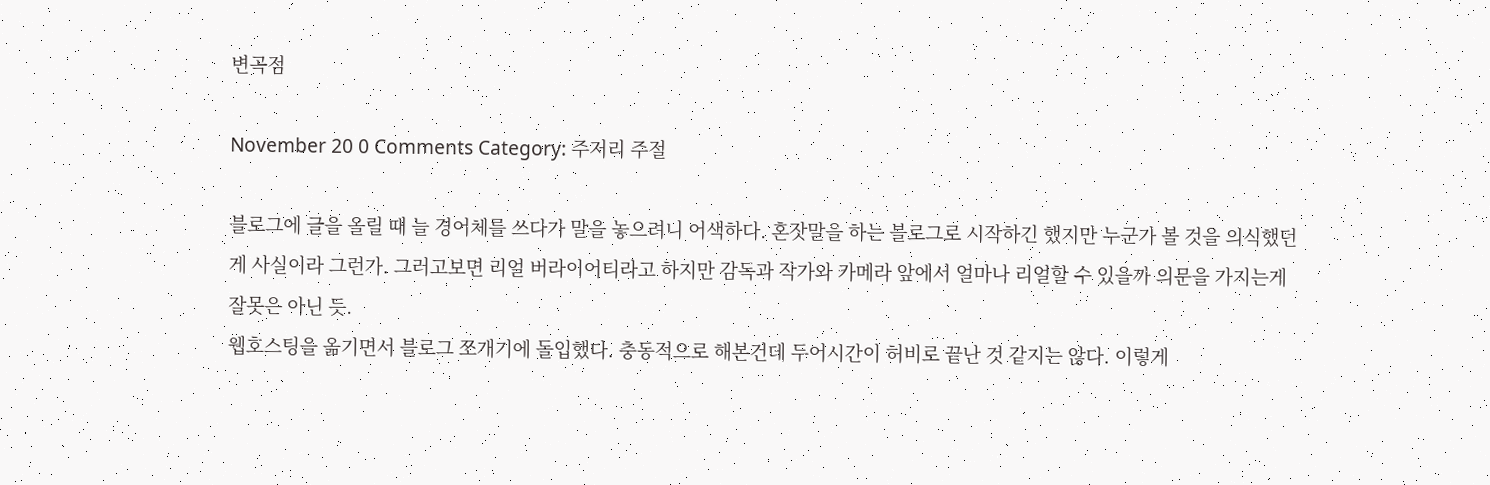변곡점

November 20 0 Comments Category: 주저리 주절

블로그에 글을 올릴 때 늘 경어체를 쓰다가 말을 놓으려니 어색하다. 혼잣말을 하는 블로그로 시작하긴 했지만 누군가 볼 것을 의식했던게 사실이라 그런가. 그러고보면 리얼 버라이어티라고 하지만 감독과 작가와 카메라 앞에서 얼마나 리얼할 수 있을까 의문을 가지는게 잘못은 아닌 듯.
웹호스팅을 옮기면서 블로그 쪼개기에 돌입했다. 충동적으로 해본건데 두어시간이 허비로 끝난 것 같지는 않다. 이렇게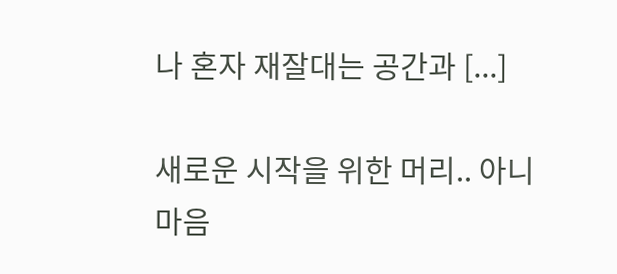나 혼자 재잘대는 공간과 [...]

새로운 시작을 위한 머리.. 아니 마음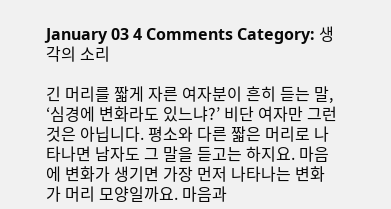January 03 4 Comments Category: 생각의 소리

긴 머리를 짧게 자른 여자분이 흔히 듣는 말, ‘심경에 변화라도 있느냐?’ 비단 여자만 그런 것은 아닙니다. 평소와 다른 짧은 머리로 나타나면 남자도 그 말을 듣고는 하지요. 마음에 변화가 생기면 가장 먼저 나타나는 변화가 머리 모양일까요. 마음과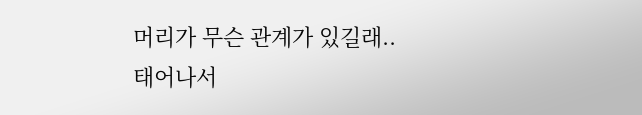머리가 무슨 관계가 있길래..
태어나서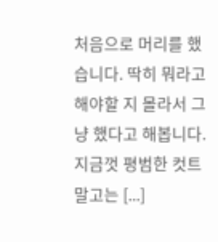처음으로 머리를 했습니다. 딱히 뭐라고 해야할 지 몰라서 그냥 했다고 해봅니다. 지금껏 평범한 컷트 말고는 [...]